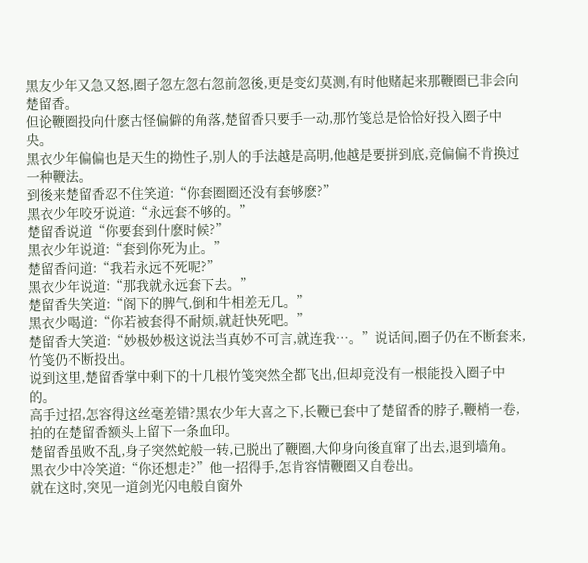黑友少年又急又怒,圈子忽左忽右忽前忽後,更是变幻莫测,有时他赌起来那鞭圈已非会向楚留香。
但论鞭圈投向什麽古怪偏僻的角落,楚留香只要手一动,那竹笺总是恰恰好投入圈子中央。
黑衣少年偏偏也是天生的拗性子,别人的手法越是高明,他越是要拼到底,竞偏偏不肯换过一种鞭法。
到後来楚留香忍不住笑道:“你套圈圈还没有套够麽?”
黑衣少年咬牙说道:“永远套不够的。”
楚留香说道“你要套到什麽时候?”
黑衣少年说道:“套到你死为止。”
楚留香问道:“我若永远不死呢?”
黑衣少年说道:“那我就永远套下去。”
楚留香失笑道:“阁下的脾气,倒和牛相差无几。”
黑衣少喝道:“你若被套得不耐烦,就赶快死吧。”
楚留香大笑道:“妙极妙极这说法当真妙不可言,就连我…。”说话间,圈子仍在不断套来,竹笺仍不断投出。
说到这里,楚留香掌中剩下的十几根竹笺突然全都飞出,但却竞没有一根能投入圈子中的。
高手过招,怎容得这丝毫差错?黑农少年大喜之下,长鞭已套中了楚留香的脖子,鞭梢一卷,拍的在楚留香额头上留下一条血印。
楚留香虽败不乱,身子突然蛇般一转,已脱出了鞭圈,大仰身向後直窜了出去,退到墙角。
黑衣少中冷笑道:“你还想走?”他一招得手,怎肯容情鞭圈又自卷出。
就在这时,突见一道剑光闪电般自窗外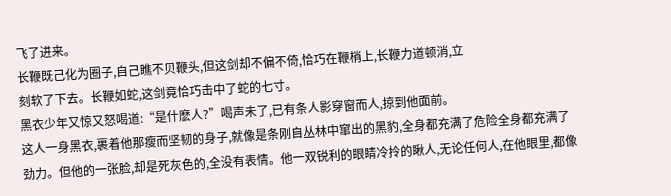飞了进来。
长鞭既己化为圈子,自己瞧不贝鞭头,但这剑却不偏不倚,恰巧在鞭梢上,长鞭力道顿消,立
刻软了下去。长鞭如蛇,这剑竟恰巧击中了蛇的七寸。
黑衣少年又惊又怒喝道:“是什麽人?”喝声未了,已有条人影穿窗而人,掠到他面前。
这人一身黑衣,裹着他那瘦而坚韧的身子,就像是条刚自丛林中窜出的黑豹,全身都充满了危险全身都充满了劲力。但他的一张脸,却是死灰色的,全没有表情。他一双锐利的眼睛冷拎的瞅人,无论任何人,在他眼里,都像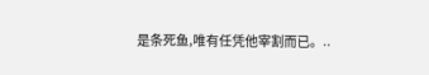是条死鱼,唯有任凭他宰割而已。..